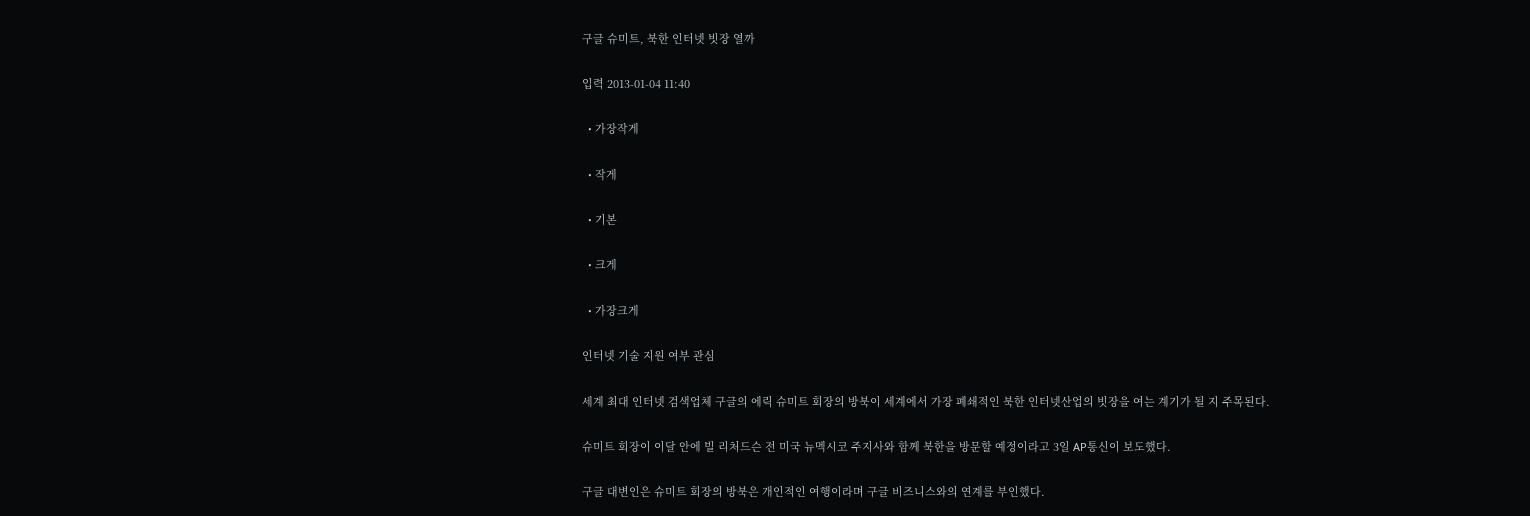구글 슈미트, 북한 인터넷 빗장 열까

입력 2013-01-04 11:40

  • 가장작게

  • 작게

  • 기본

  • 크게

  • 가장크게

인터넷 기술 지원 여부 관심

세계 최대 인터넷 검색업체 구글의 에릭 슈미트 회장의 방북이 세계에서 가장 폐쇄적인 북한 인터넷산업의 빗장을 여는 계기가 될 지 주목된다.

슈미트 회장이 이달 안에 빌 리처드슨 전 미국 뉴멕시코 주지사와 함께 북한을 방문할 예정이라고 3일 AP통신이 보도했다.

구글 대변인은 슈미트 회장의 방북은 개인적인 여행이라며 구글 비즈니스와의 연계를 부인했다.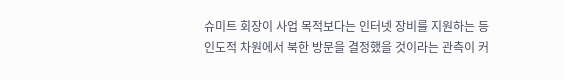슈미트 회장이 사업 목적보다는 인터넷 장비를 지원하는 등 인도적 차원에서 북한 방문을 결정했을 것이라는 관측이 커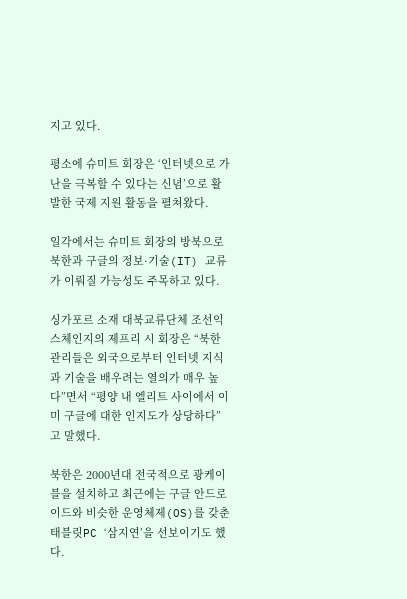지고 있다.

평소에 슈미트 회장은 ‘인터넷으로 가난을 극복할 수 있다는 신념’으로 활발한 국제 지원 활동을 펼쳐왔다.

일각에서는 슈미트 회장의 방북으로 북한과 구글의 정보·기술(IT) 교류가 이뤄질 가능성도 주목하고 있다.

싱가포르 소재 대북교류단체 조선익스체인지의 제프리 시 회장은 “북한 관리들은 외국으로부터 인터넷 지식과 기술을 배우려는 열의가 매우 높다”면서 “평양 내 엘리트 사이에서 이미 구글에 대한 인지도가 상당하다”고 말했다.

북한은 2000년대 전국적으로 광케이블을 설치하고 최근에는 구글 안드로이드와 비슷한 운영체제(OS)를 갖춘 태블릿PC ‘삼지연’을 선보이기도 했다.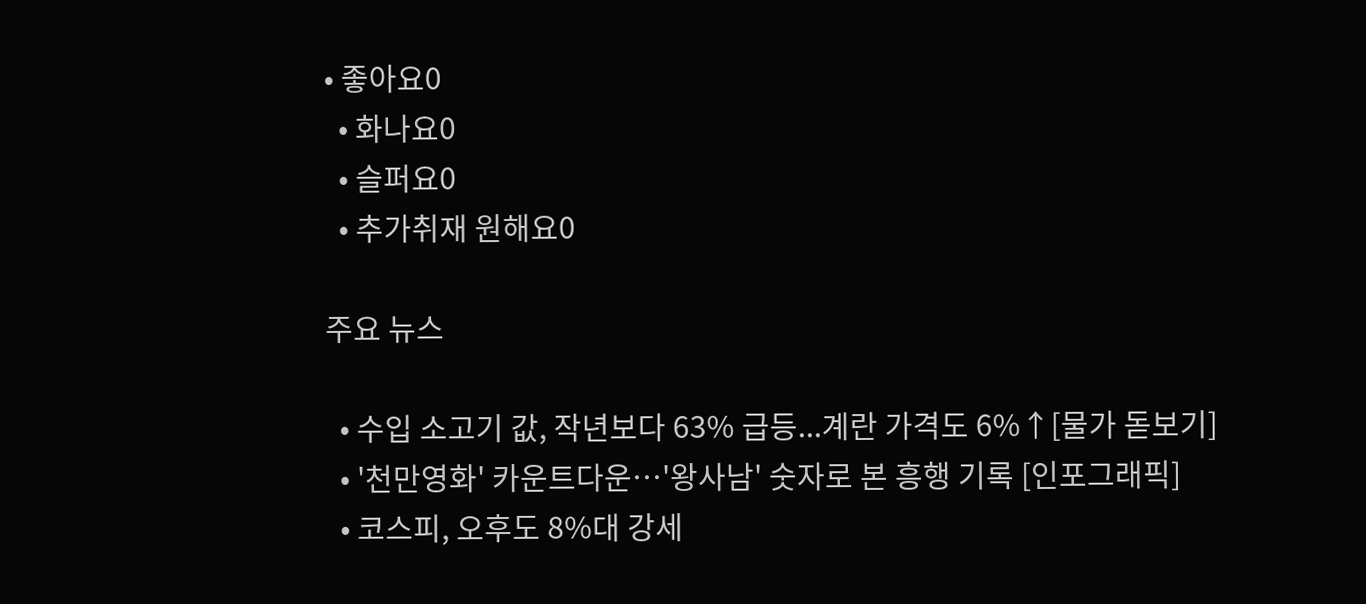• 좋아요0
  • 화나요0
  • 슬퍼요0
  • 추가취재 원해요0

주요 뉴스

  • 수입 소고기 값, 작년보다 63% 급등...계란 가격도 6%↑[물가 돋보기]
  • '천만영화' 카운트다운…'왕사남' 숫자로 본 흥행 기록 [인포그래픽]
  • 코스피, 오후도 8%대 강세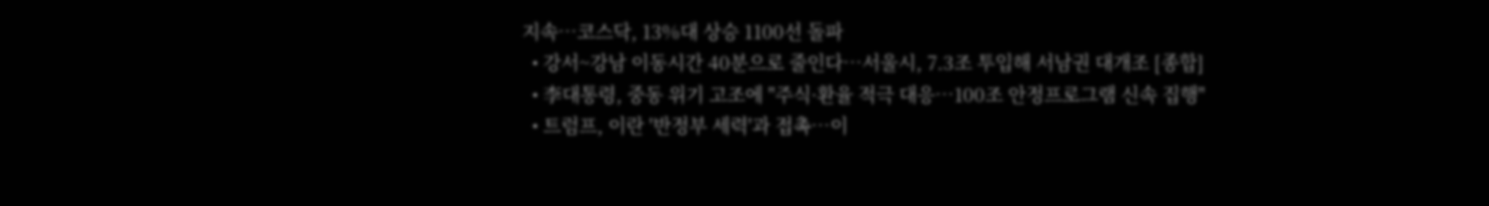지속⋯코스닥, 13%대 상승 1100선 돌파
  • 강서~강남 이동시간 40분으로 줄인다…서울시, 7.3조 투입해 서남권 대개조 [종합]
  • 李대통령, 중동 위기 고조에 "주식·환율 적극 대응…100조 안정프로그램 신속 집행"
  • 트럼프, 이란 '반정부 세력'과 접촉⋯이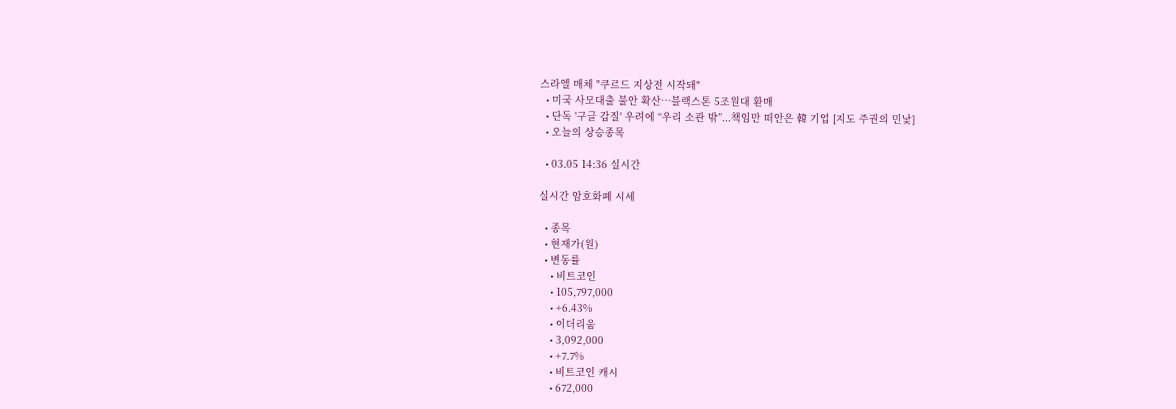스라엘 매체 "쿠르드 지상전 시작돼"
  • 미국 사모대출 불안 확산…블랙스톤 5조원대 환매
  • 단독 '구글 갑질' 우려에 “우리 소관 밖”...책임만 떠안은 韓 기업 [지도 주권의 민낯]
  • 오늘의 상승종목

  • 03.05 14:36 실시간

실시간 암호화폐 시세

  • 종목
  • 현재가(원)
  • 변동률
    • 비트코인
    • 105,797,000
    • +6.43%
    • 이더리움
    • 3,092,000
    • +7.7%
    • 비트코인 캐시
    • 672,000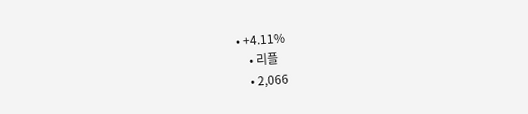• +4.11%
    • 리플
    • 2,066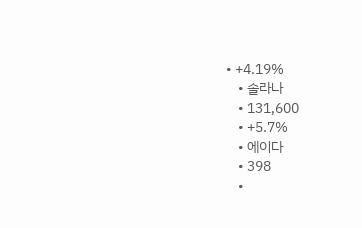• +4.19%
    • 솔라나
    • 131,600
    • +5.7%
    • 에이다
    • 398
    •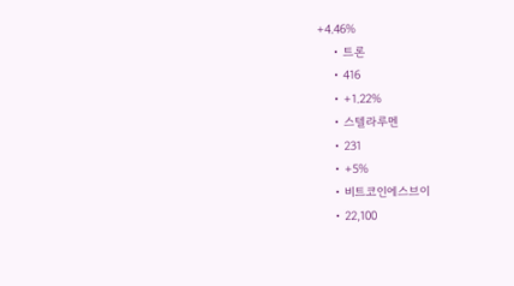+4.46%
    • 트론
    • 416
    • +1.22%
    • 스텔라루멘
    • 231
    • +5%
    • 비트코인에스브이
    • 22,100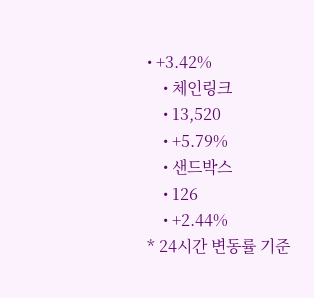• +3.42%
    • 체인링크
    • 13,520
    • +5.79%
    • 샌드박스
    • 126
    • +2.44%
* 24시간 변동률 기준